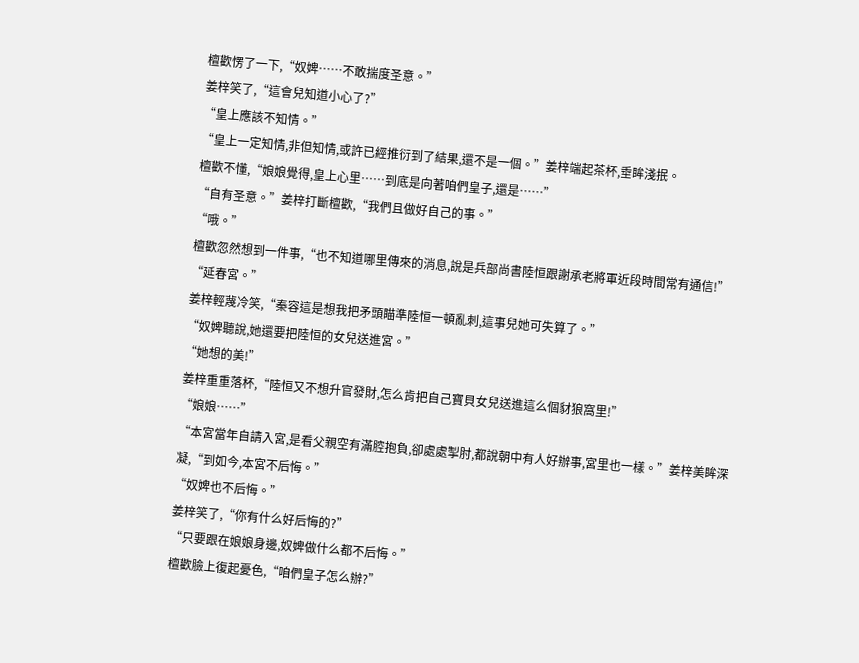檀歡愣了一下,“奴婢……不敢揣度圣意。”
姜梓笑了,“這會兒知道小心了?”
“皇上應該不知情。”
“皇上一定知情,非但知情,或許已經推衍到了結果,還不是一個。”姜梓端起茶杯,垂眸淺抿。
檀歡不懂,“娘娘覺得,皇上心里……到底是向著咱們皇子,還是……”
“自有圣意。”姜梓打斷檀歡,“我們且做好自己的事。”
“哦。”
檀歡忽然想到一件事,“也不知道哪里傳來的消息,說是兵部尚書陸恒跟謝承老將軍近段時間常有通信!”
“延春宮。”
姜梓輕蔑冷笑,“秦容這是想我把矛頭瞄準陸恒一頓亂刺,這事兒她可失算了。”
“奴婢聽說,她還要把陸恒的女兒送進宮。”
“她想的美!”
姜梓重重落杯,“陸恒又不想升官發財,怎么肯把自己寶貝女兒送進這么個豺狼窩里!”
“娘娘……”
“本宮當年自請入宮,是看父親空有滿腔抱負,卻處處掣肘,都說朝中有人好辦事,宮里也一樣。”姜梓美眸深凝,“到如今,本宮不后悔。”
“奴婢也不后悔。”
姜梓笑了,“你有什么好后悔的?”
“只要跟在娘娘身邊,奴婢做什么都不后悔。”
檀歡臉上復起憂色,“咱們皇子怎么辦?”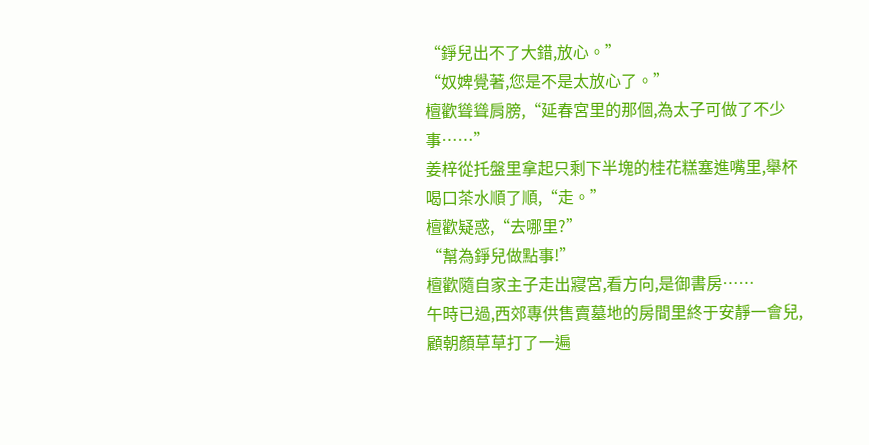“錚兒出不了大錯,放心。”
“奴婢覺著,您是不是太放心了。”
檀歡聳聳肩膀,“延春宮里的那個,為太子可做了不少事……”
姜梓從托盤里拿起只剩下半塊的桂花糕塞進嘴里,舉杯喝口茶水順了順,“走。”
檀歡疑惑,“去哪里?”
“幫為錚兒做點事!”
檀歡隨自家主子走出寢宮,看方向,是御書房……
午時已過,西郊專供售賣墓地的房間里終于安靜一會兒,顧朝顏草草打了一遍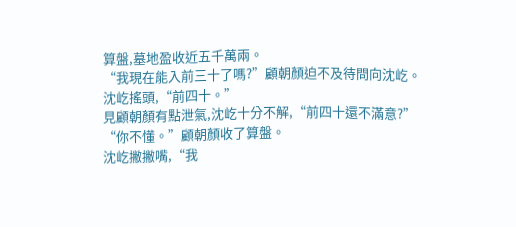算盤,墓地盈收近五千萬兩。
“我現在能入前三十了嗎?”顧朝顏迫不及待問向沈屹。
沈屹搖頭,“前四十。”
見顧朝顏有點泄氣,沈屹十分不解,“前四十還不滿意?”
“你不懂。”顧朝顏收了算盤。
沈屹撇撇嘴,“我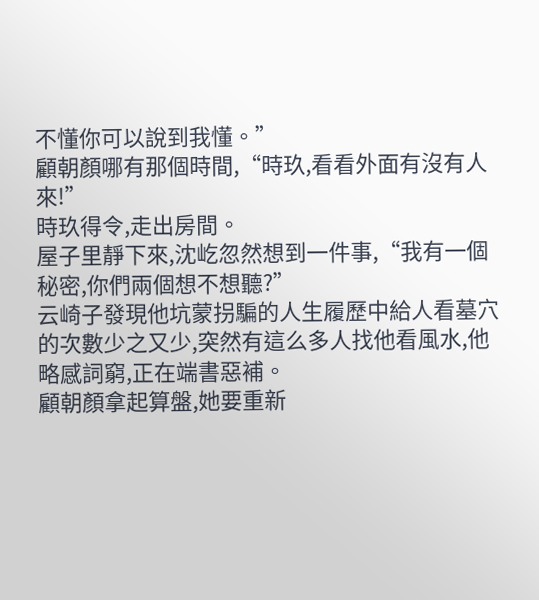不懂你可以說到我懂。”
顧朝顏哪有那個時間,“時玖,看看外面有沒有人來!”
時玖得令,走出房間。
屋子里靜下來,沈屹忽然想到一件事,“我有一個秘密,你們兩個想不想聽?”
云崎子發現他坑蒙拐騙的人生履歷中給人看墓穴的次數少之又少,突然有這么多人找他看風水,他略感詞窮,正在端書惡補。
顧朝顏拿起算盤,她要重新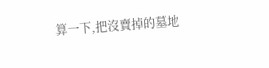算一下,把沒賣掉的墓地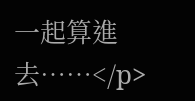一起算進去……</p>